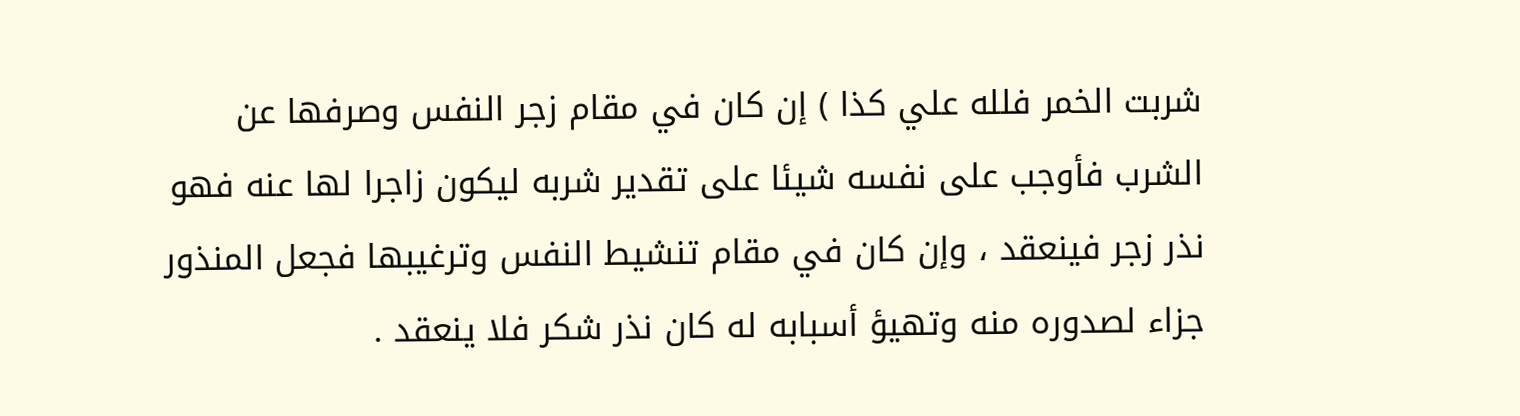شربت الخمر فلله علي كذا ) إن كان في مقام زجر النفس وصرفها عن
الشرب فأوجب على نفسه شيئا على تقدير شربه ليكون زاجرا لها عنه فهو
نذر زجر فينعقد ، وإن كان في مقام تنشيط النفس وترغيبها فجعل المنذور
جزاء لصدوره منه وتهيؤ أسبابه له كان نذر شكر فلا ينعقد .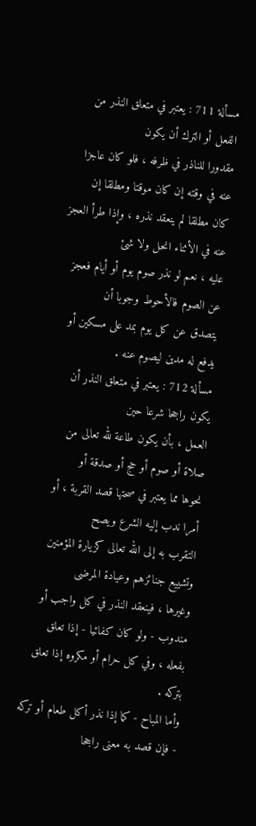مسألة 711 : يعتبر في متعلق النذر من الفعل أو الترك أن يكون
مقدورا للناذر في ظرفه ، فلو كان عاجزا عنه في وقته إن كان موقتا ومطلقا إن
كان مطلقا لم ينعقد نذره ، وإذا طرأ العجز عنه في الأثناء انحل ولا شئ
عليه ، نعم لو نذر صوم يوم أو أيام فعجز عن الصوم فالأحوط وجوبا أن
يتصدق عن كل يوم بمد على مسكين أو يدفع له مدين ليصوم عنه .
مسألة 712 : يعتبر في متعلق النذر أن يكون راجحا شرعا حين
العمل ، بأن يكون طاعة لله تعالى من صلاة أو صوم أو حج أو صدقة أو
نحوها مما يعتبر في صحتها قصد القربة ، أو أمرا ندب إليه الشرع ويصح
التقرب به إلى الله تعالى كزيارة المؤمنين وتشييع جنائزهم وعيادة المرضى
وغيرها ، فينعقد النذر في كل واجب أو مندوب - ولو كان كفائيا - إذا تعلق
بفعله ، وفي كل حرام أو مكروه إذا تعلق بتركه .
وأما المباح - كما إذا نذر أكل طعام أو تركه - فإن قصد به معنى راجحا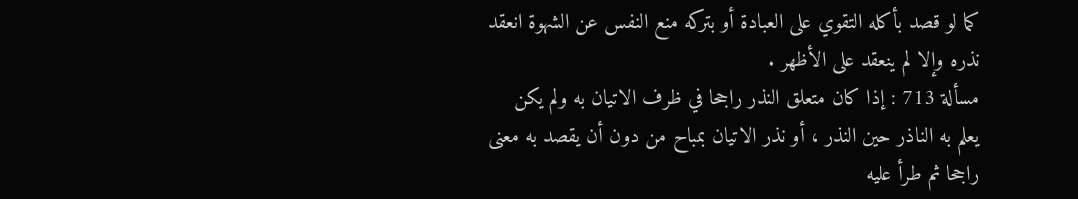كما لو قصد بأكله التقوي على العبادة أو بتركه منع النفس عن الشهوة انعقد
نذره وإلا لم ينعقد على الأظهر .
مسألة 713 : إذا كان متعلق النذر راجحا في ظرف الاتيان به ولم يكن
يعلم به الناذر حين النذر ، أو نذر الاتيان بمباح من دون أن يقصد به معنى
راجحا ثم طرأ عليه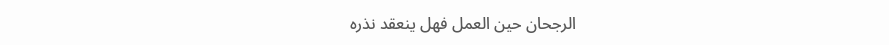الرجحان حين العمل فهل ينعقد نذره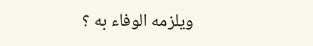ويلزمه الوفاء به ؟